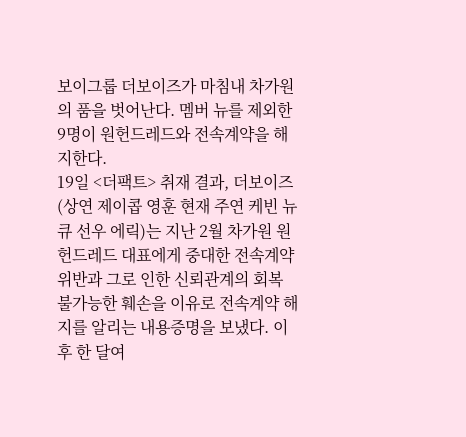보이그룹 더보이즈가 마침내 차가원의 품을 벗어난다. 멤버 뉴를 제외한 9명이 원헌드레드와 전속계약을 해지한다.
19일 <더팩트> 취재 결과, 더보이즈(상연 제이콥 영훈 현재 주연 케빈 뉴 큐 선우 에릭)는 지난 2월 차가원 원헌드레드 대표에게 중대한 전속계약 위반과 그로 인한 신뢰관계의 회복 불가능한 훼손을 이유로 전속계약 해지를 알리는 내용증명을 보냈다. 이후 한 달여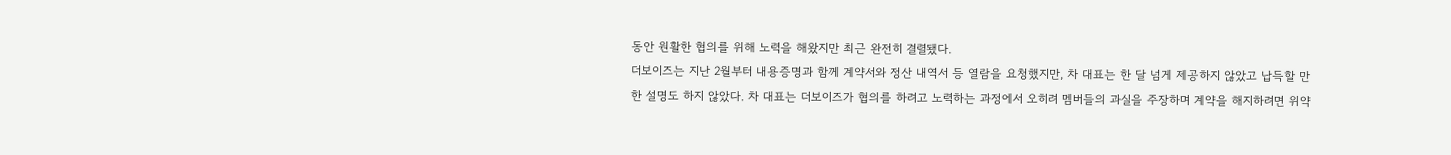동안 원활한 협의를 위해 노력을 해왔지만 최근 완전히 결렬됐다.
더보이즈는 지난 2월부터 내용증명과 함께 계약서와 정산 내역서 등 열람을 요청했지만, 차 대표는 한 달 넘게 제공하지 않았고 납득할 만한 설명도 하지 않았다. 차 대표는 더보이즈가 협의를 하려고 노력하는 과정에서 오히려 멤버들의 과실을 주장하며 계약을 해지하려면 위약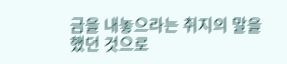금을 내놓으라는 취지의 말을 했던 것으로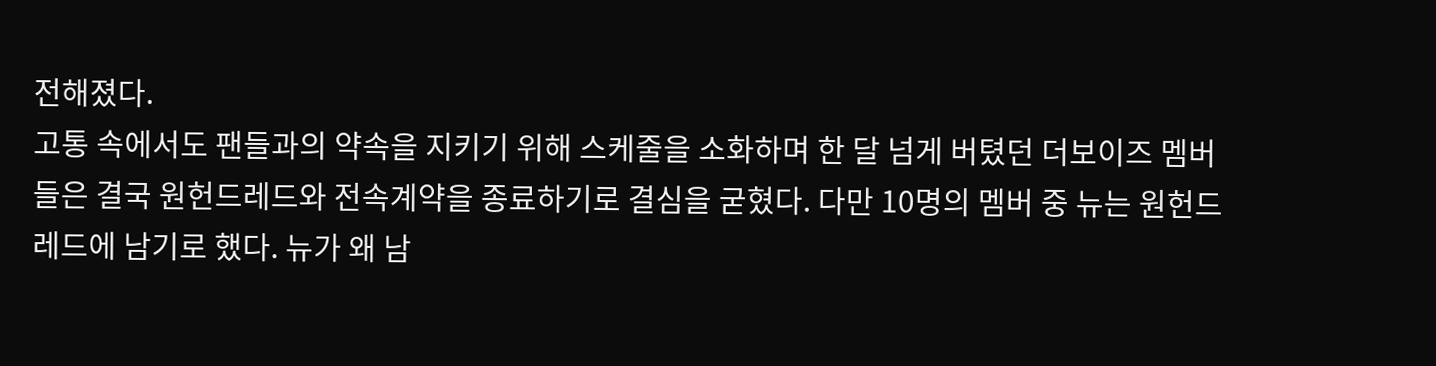전해졌다.
고통 속에서도 팬들과의 약속을 지키기 위해 스케줄을 소화하며 한 달 넘게 버텼던 더보이즈 멤버들은 결국 원헌드레드와 전속계약을 종료하기로 결심을 굳혔다. 다만 10명의 멤버 중 뉴는 원헌드레드에 남기로 했다. 뉴가 왜 남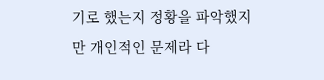기로 했는지 정황을 파악했지만 개인적인 문제라 다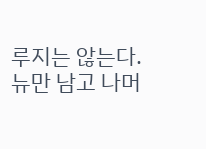루지는 않는다.
뉴만 남고 나머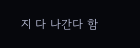지 다 나간다 함